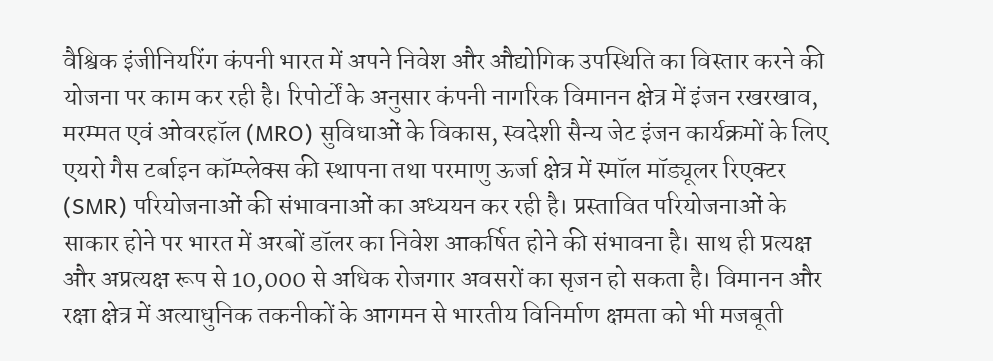वैश्विक इंजीनियरिंग कंपनी भारत में अपने निवेश और औद्योगिक उपस्थिति का विस्तार करने की योजना पर काम कर रही है। रिपोर्टों के अनुसार कंपनी नागरिक विमानन क्षेत्र में इंजन रखरखाव, मरम्मत एवं ओवरहॉल (MRO) सुविधाओं के विकास, स्वदेशी सैन्य जेट इंजन कार्यक्रमों के लिए एयरो गैस टर्बाइन कॉम्प्लेक्स की स्थापना तथा परमाणु ऊर्जा क्षेत्र में स्मॉल मॉड्यूलर रिएक्टर (SMR) परियोजनाओं की संभावनाओं का अध्ययन कर रही है। प्रस्तावित परियोजनाओं के साकार होने पर भारत में अरबों डॉलर का निवेश आकर्षित होने की संभावना है। साथ ही प्रत्यक्ष और अप्रत्यक्ष रूप से 10,000 से अधिक रोजगार अवसरों का सृजन हो सकता है। विमानन और रक्षा क्षेत्र में अत्याधुनिक तकनीकों के आगमन से भारतीय विनिर्माण क्षमता को भी मजबूती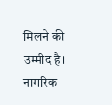मिलने की उम्मीद है। नागरिक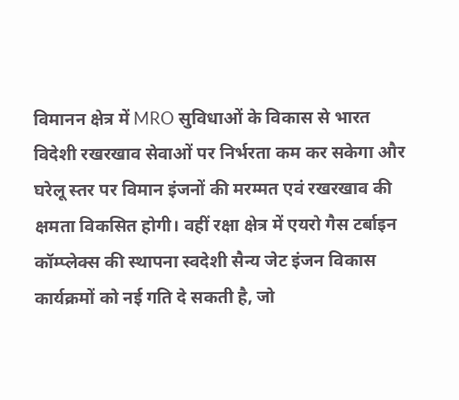विमानन क्षेत्र में MRO सुविधाओं के विकास से भारत विदेशी रखरखाव सेवाओं पर निर्भरता कम कर सकेगा और घरेलू स्तर पर विमान इंजनों की मरम्मत एवं रखरखाव की क्षमता विकसित होगी। वहीं रक्षा क्षेत्र में एयरो गैस टर्बाइन कॉम्प्लेक्स की स्थापना स्वदेशी सैन्य जेट इंजन विकास कार्यक्रमों को नई गति दे सकती है, जो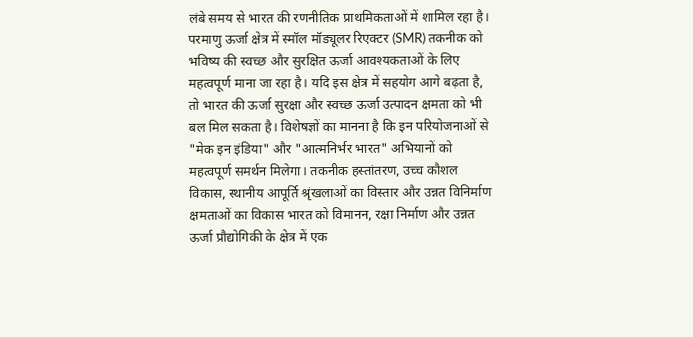लंबे समय से भारत की रणनीतिक प्राथमिकताओं में शामिल रहा है। परमाणु ऊर्जा क्षेत्र में स्मॉल मॉड्यूलर रिएक्टर (SMR) तकनीक को भविष्य की स्वच्छ और सुरक्षित ऊर्जा आवश्यकताओं के लिए महत्वपूर्ण माना जा रहा है। यदि इस क्षेत्र में सहयोग आगे बढ़ता है, तो भारत की ऊर्जा सुरक्षा और स्वच्छ ऊर्जा उत्पादन क्षमता को भी बल मिल सकता है। विशेषज्ञों का मानना है कि इन परियोजनाओं से "मेक इन इंडिया" और "आत्मनिर्भर भारत" अभियानों को महत्वपूर्ण समर्थन मिलेगा। तकनीक हस्तांतरण, उच्च कौशल विकास, स्थानीय आपूर्ति श्रृंखलाओं का विस्तार और उन्नत विनिर्माण क्षमताओं का विकास भारत को विमानन, रक्षा निर्माण और उन्नत ऊर्जा प्रौद्योगिकी के क्षेत्र में एक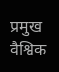प्रमुख वैश्विक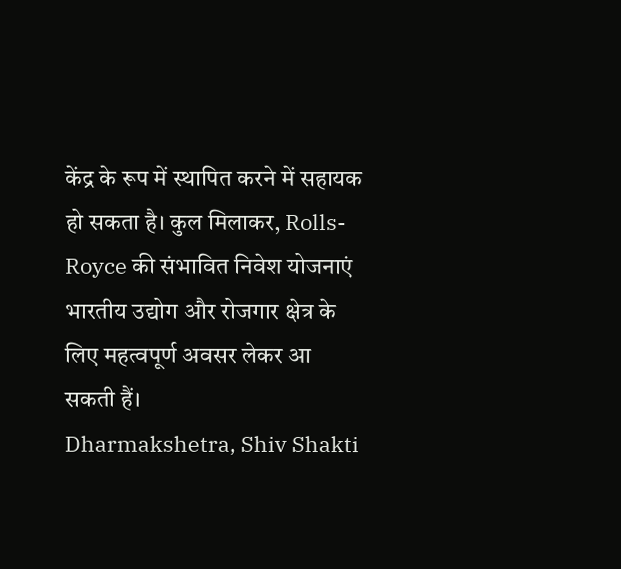केंद्र के रूप में स्थापित करने में सहायक हो सकता है। कुल मिलाकर, Rolls-Royce की संभावित निवेश योजनाएं भारतीय उद्योग और रोजगार क्षेत्र के लिए महत्वपूर्ण अवसर लेकर आ सकती हैं।
Dharmakshetra, Shiv Shakti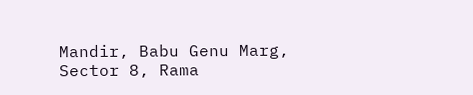Mandir, Babu Genu Marg,
Sector 8, Rama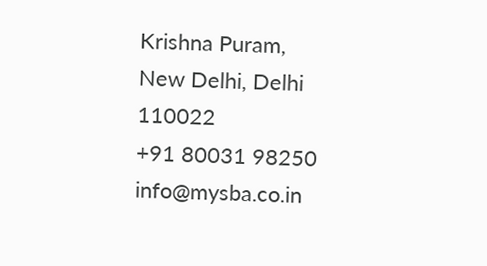Krishna Puram,
New Delhi, Delhi 110022
+91 80031 98250
info@mysba.co.in